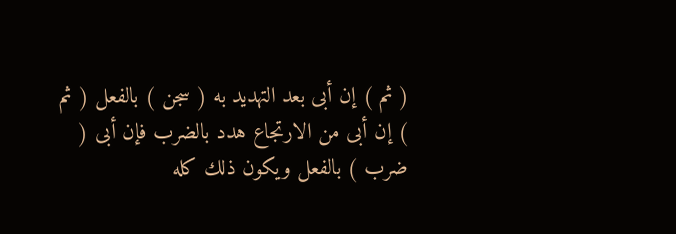( ثم ) إن أبى بعد التهديد به ( سجن ) بالفعل ( ثم
) إن أبى من الارتجاع هدد بالضرب فإن أبى ( ضرب ) بالفعل ويكون ذلك كله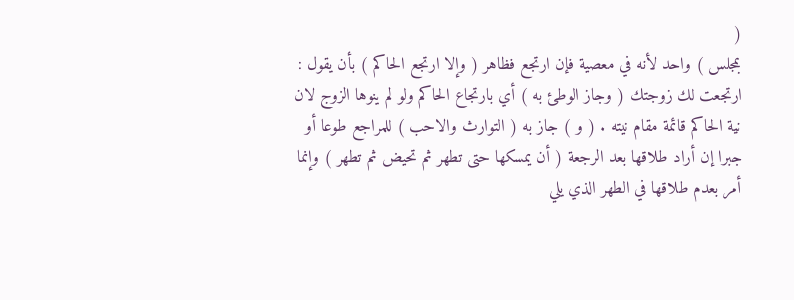(
بمجلس ) واحد لأنه في معصية فإن ارتجع فظاهر ( وإلا ارتجع الحاكم ) بأن يقول :
ارتجعت لك زوجتك ( وجاز الوطئ به ) أي بارتجاع الحاكم ولو لم ينوها الزوج لان
نية الحاكم قائمة مقام نيته . ( و ) جاز به ( التوارث والاحب ) للمراجع طوعا أو
جبرا إن أراد طلاقها بعد الرجعة ( أن يمسكها حتى تطهر ثم تحيض ثم تطهر ) وإنما
أمر بعدم طلاقها في الطهر الذي يلي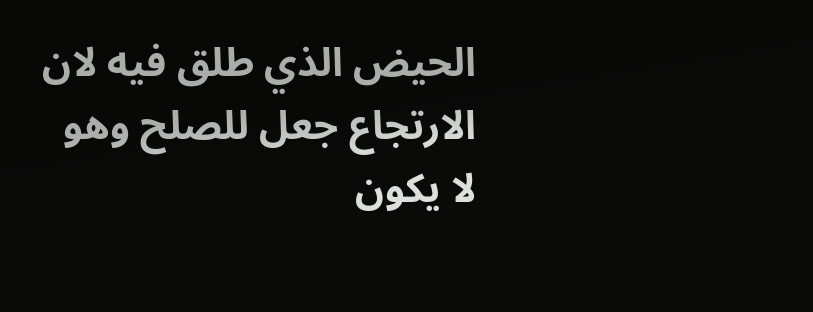الحيض الذي طلق فيه لان الارتجاع جعل للصلح وهو
لا يكون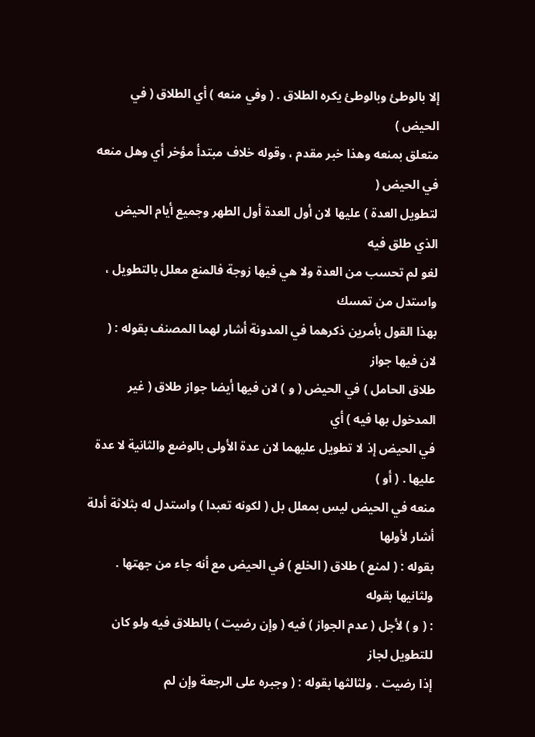إلا بالوطئ وبالوطئ يكره الطلاق . ( وفي منعه ) أي الطلاق ( في الحيض )
متعلق بمنعه وهذا خبر مقدم ، وقوله خلاف مبتدأ مؤخر أي وهل منعه في الحيض (
لتطويل العدة ) عليها لان أول العدة أول الطهر وجميع أيام الحيض الذي طلق فيه
لغو لم تحسب من العدة ولا هي فيها زوجة فالمنع معلل بالتطويل ، واستدل من تمسك
بهذا القول بأمرين ذكرهما في المدونة أشار لهما المصنف بقوله : ( لان فيها جواز
طلاق الحامل ) في الحيض ( و ) لان فيها أيضا جواز طلاق ( غير المدخول بها فيه ) أي
في الحيض إذ لا تطويل عليهما لان عدة الأولى بالوضع والثانية لا عدة عليها . ( أو )
منعه في الحيض ليس بمعلل بل ( لكونه تعبدا ) واستدل له بثلاثة أدلة أشار لأولها
بقوله : ( لمنع ) طلاق ( الخلع ) في الحيض مع أنه جاء من جهتها . ولثانيها بقوله
: ( و ) لأجل ( عدم الجواز ) فيه ( وإن رضيت ) بالطلاق فيه ولو كان للتطويل لجاز
إذا رضيت . ولثالثها بقوله : ( وجبره على الرجعة وإن لم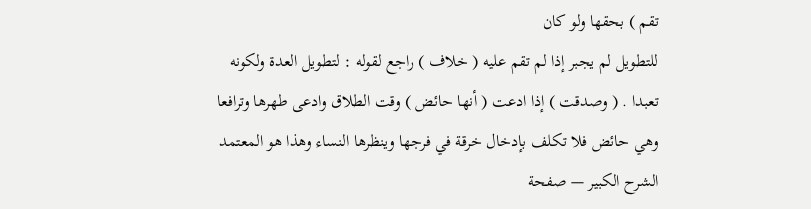تقم ) بحقها ولو كان
للتطويل لم يجبر إذا لم تقم عليه ( خلاف ) راجع لقوله : لتطويل العدة ولكونه
تعبدا . ( وصدقت ) إذا ادعت ( أنها حائض ) وقت الطلاق وادعى طهرها وترافعا
وهي حائض فلا تكلف بإدخال خرقة في فرجها وينظرها النساء وهذا هو المعتمد
الشرح الكبير — صفحة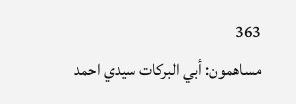363
مساهمون: أبي البركات سيدي احمد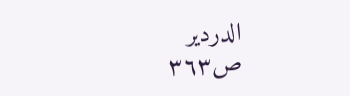الدردير
ص٣٦٣